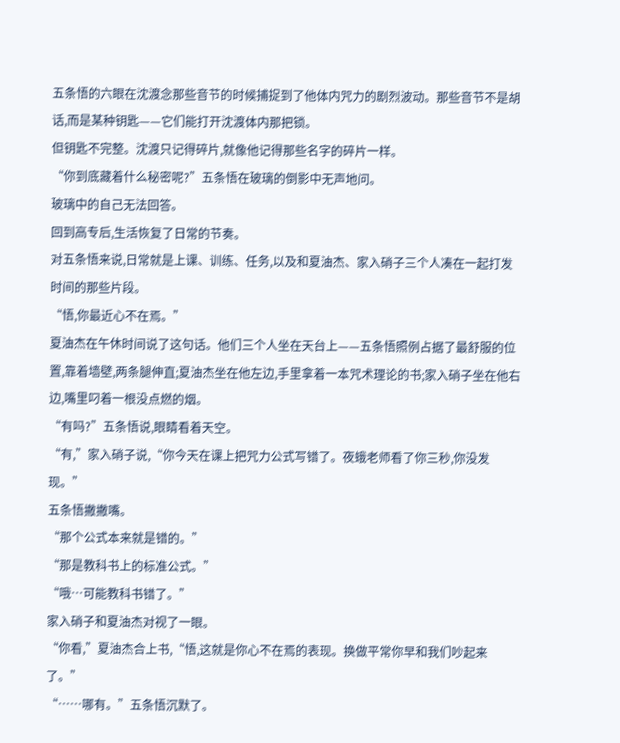五条悟的六眼在沈渡念那些音节的时候捕捉到了他体内咒力的剧烈波动。那些音节不是胡话,而是某种钥匙——它们能打开沈渡体内那把锁。
但钥匙不完整。沈渡只记得碎片,就像他记得那些名字的碎片一样。
“你到底藏着什么秘密呢?”五条悟在玻璃的倒影中无声地问。
玻璃中的自己无法回答。
回到高专后,生活恢复了日常的节奏。
对五条悟来说,日常就是上课、训练、任务,以及和夏油杰、家入硝子三个人凑在一起打发时间的那些片段。
“悟,你最近心不在焉。”
夏油杰在午休时间说了这句话。他们三个人坐在天台上——五条悟照例占据了最舒服的位置,靠着墙壁,两条腿伸直;夏油杰坐在他左边,手里拿着一本咒术理论的书;家入硝子坐在他右边,嘴里叼着一根没点燃的烟。
“有吗?”五条悟说,眼睛看着天空。
“有,”家入硝子说,“你今天在课上把咒力公式写错了。夜蛾老师看了你三秒,你没发现。”
五条悟撇撇嘴。
“那个公式本来就是错的。”
“那是教科书上的标准公式。”
“哦…可能教科书错了。”
家入硝子和夏油杰对视了一眼。
“你看,”夏油杰合上书,“悟,这就是你心不在焉的表现。换做平常你早和我们吵起来了。”
“……哪有。”五条悟沉默了。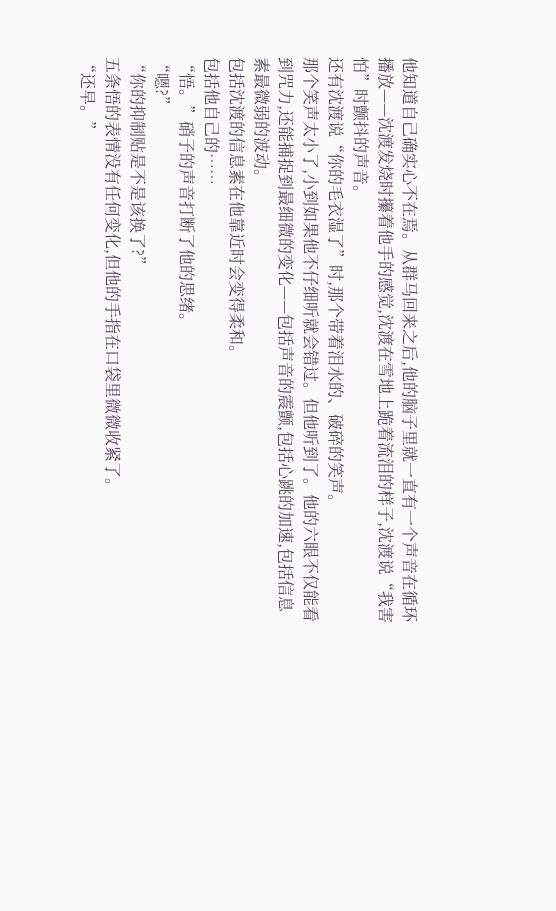他知道自己确实心不在焉。从群马回来之后,他的脑子里就一直有一个声音在循环播放——沈渡发烧时攥着他手的感觉,沈渡在雪地上跪着流泪的样子,沈渡说“我害怕”时颤抖的声音。
还有沈渡说“你的毛衣湿了”时,那个带着泪水的、破碎的笑声。
那个笑声太小了,小到如果他不仔细听就会错过。但他听到了。他的六眼不仅能看到咒力,还能捕捉到最细微的变化——包括声音的震颤,包括心跳的加速,包括信息素最微弱的波动。
包括沈渡的信息素在他靠近时会变得柔和。
包括他自己的……
“悟。”硝子的声音打断了他的思绪。
“嗯?”
“你的抑制贴是不是该换了?”
五条悟的表情没有任何变化,但他的手指在口袋里微微收紧了。
“还早。”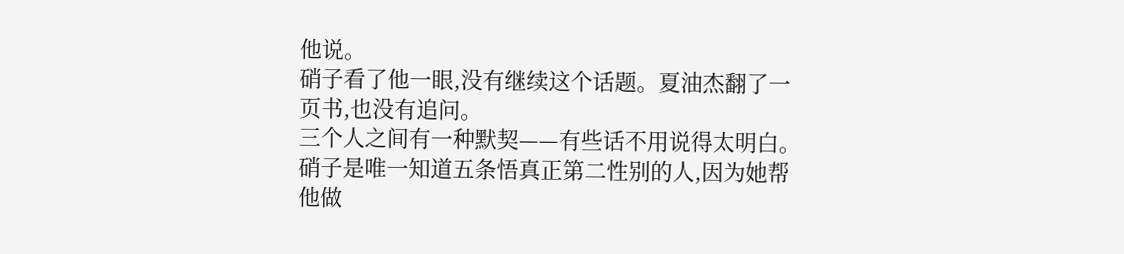他说。
硝子看了他一眼,没有继续这个话题。夏油杰翻了一页书,也没有追问。
三个人之间有一种默契——有些话不用说得太明白。硝子是唯一知道五条悟真正第二性别的人,因为她帮他做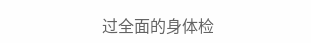过全面的身体检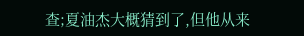查;夏油杰大概猜到了,但他从来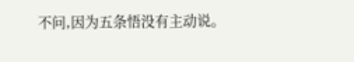不问,因为五条悟没有主动说。